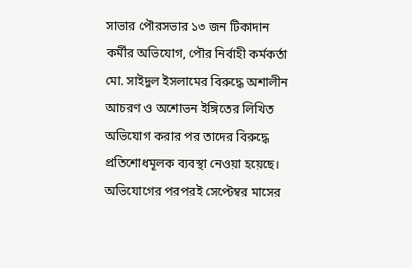সাভার পৌরসভার ১৩ জন টিকাদান কর্মীর অভিযোগ, পৌর নির্বাহী কর্মকর্তা মো. সাইদুল ইসলামের বিরুদ্ধে অশালীন আচরণ ও অশোভন ইঙ্গিতের লিখিত অভিযোগ করার পর তাদের বিরুদ্ধে প্রতিশোধমূলক ব্যবস্থা নেওয়া হয়েছে। অভিযোগের পরপরই সেপ্টেম্বর মাসের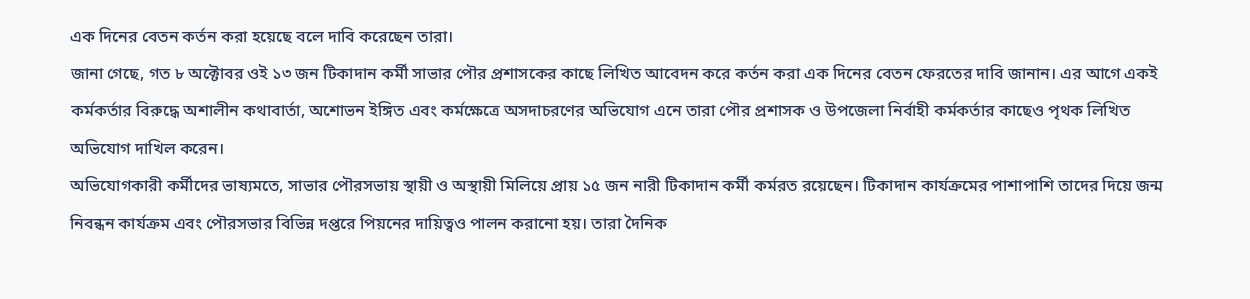এক দিনের বেতন কর্তন করা হয়েছে বলে দাবি করেছেন তারা।
জানা গেছে, গত ৮ অক্টোবর ওই ১৩ জন টিকাদান কর্মী সাভার পৌর প্রশাসকের কাছে লিখিত আবেদন করে কর্তন করা এক দিনের বেতন ফেরতের দাবি জানান। এর আগে একই কর্মকর্তার বিরুদ্ধে অশালীন কথাবার্তা, অশোভন ইঙ্গিত এবং কর্মক্ষেত্রে অসদাচরণের অভিযোগ এনে তারা পৌর প্রশাসক ও উপজেলা নির্বাহী কর্মকর্তার কাছেও পৃথক লিখিত অভিযোগ দাখিল করেন।
অভিযোগকারী কর্মীদের ভাষ্যমতে, সাভার পৌরসভায় স্থায়ী ও অস্থায়ী মিলিয়ে প্রায় ১৫ জন নারী টিকাদান কর্মী কর্মরত রয়েছেন। টিকাদান কার্যক্রমের পাশাপাশি তাদের দিয়ে জন্ম নিবন্ধন কার্যক্রম এবং পৌরসভার বিভিন্ন দপ্তরে পিয়নের দায়িত্বও পালন করানো হয়। তারা দৈনিক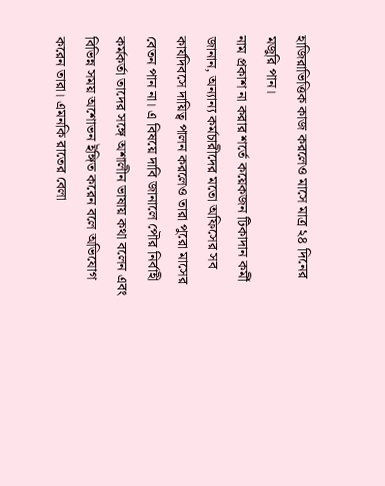হাজিরাভিত্তিক কাজ করলেও মাসে মাত্র ২৪ দিনের মজুরি পান।
নাম প্রকাশ না করার শর্তে কয়েকজন টিকাদান কর্মী জানান, অন্যান্য কর্মচারীদের মতো অফিসের সব কার্যদিবসে দায়িত্ব পালন করলেও তারা পুরো মাসের বেতন পান না। এ বিষয়ে দাবি জানালে পৌর নির্বাহী কর্মকর্তা তাদের সঙ্গে অশালীন ভাষায় কথা বলেন এবং বিভিন্ন সময় অশোভন ইঙ্গিত করেন বলে অভিযোগ করেন তারা। এমনকি রাতের বেলা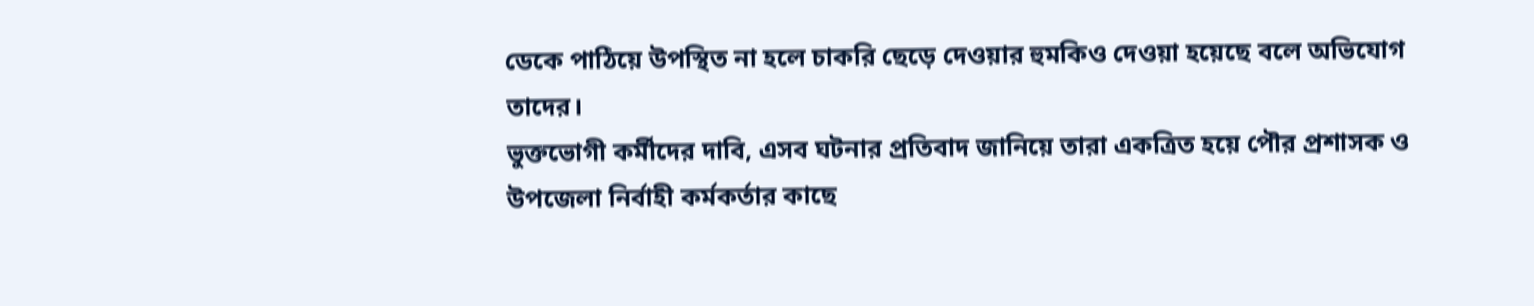ডেকে পাঠিয়ে উপস্থিত না হলে চাকরি ছেড়ে দেওয়ার হুমকিও দেওয়া হয়েছে বলে অভিযোগ তাদের।
ভুক্তভোগী কর্মীদের দাবি, এসব ঘটনার প্রতিবাদ জানিয়ে তারা একত্রিত হয়ে পৌর প্রশাসক ও উপজেলা নির্বাহী কর্মকর্তার কাছে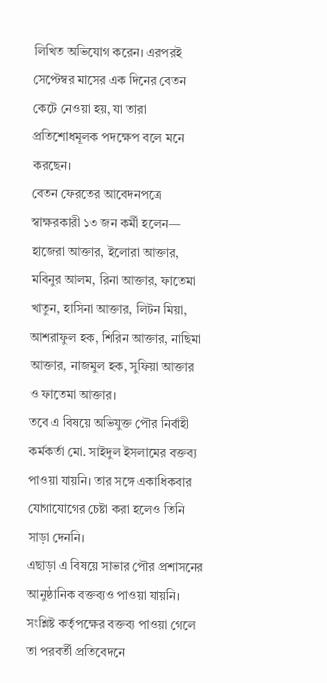লিখিত অভিযোগ করেন। এরপরই সেপ্টেম্বর মাসের এক দিনের বেতন কেটে নেওয়া হয়, যা তারা প্রতিশোধমূলক পদক্ষেপ বলে মনে করছেন।
বেতন ফেরতের আবেদনপত্রে স্বাক্ষরকারী ১৩ জন কর্মী হলেন— হাজেরা আক্তার, ইলোরা আক্তার, মবিনুর আলম, রিনা আক্তার, ফাতেমা খাতুন, হাসিনা আক্তার, লিটন মিয়া, আশরাফুল হক, শিরিন আক্তার, নাছিমা আক্তার, নাজমুল হক, সুফিয়া আক্তার ও ফাতেমা আক্তার।
তবে এ বিষয়ে অভিযুক্ত পৌর নির্বাহী কর্মকর্তা মো. সাইদুল ইসলামের বক্তব্য পাওয়া যায়নি। তার সঙ্গে একাধিকবার যোগাযোগের চেষ্টা করা হলেও তিনি সাড়া দেননি।
এছাড়া এ বিষয়ে সাভার পৌর প্রশাসনের আনুষ্ঠানিক বক্তব্যও পাওয়া যায়নি। সংশ্লিষ্ট কর্তৃপক্ষের বক্তব্য পাওয়া গেলে তা পরবর্তী প্রতিবেদনে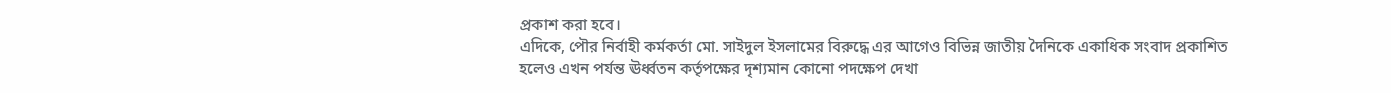প্রকাশ করা হবে।
এদিকে, পৌর নির্বাহী কর্মকর্তা মো. সাইদুল ইসলামের বিরুদ্ধে এর আগেও বিভিন্ন জাতীয় দৈনিকে একাধিক সংবাদ প্রকাশিত হলেও এখন পর্যন্ত ঊর্ধ্বতন কর্তৃপক্ষের দৃশ্যমান কোনো পদক্ষেপ দেখা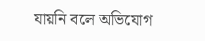যায়নি বলে অভিযোগ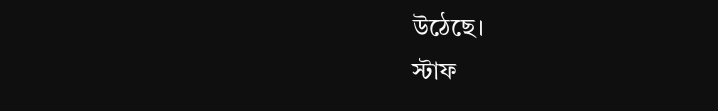উঠেছে।
স্টাফ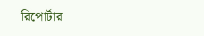রিপোর্টার